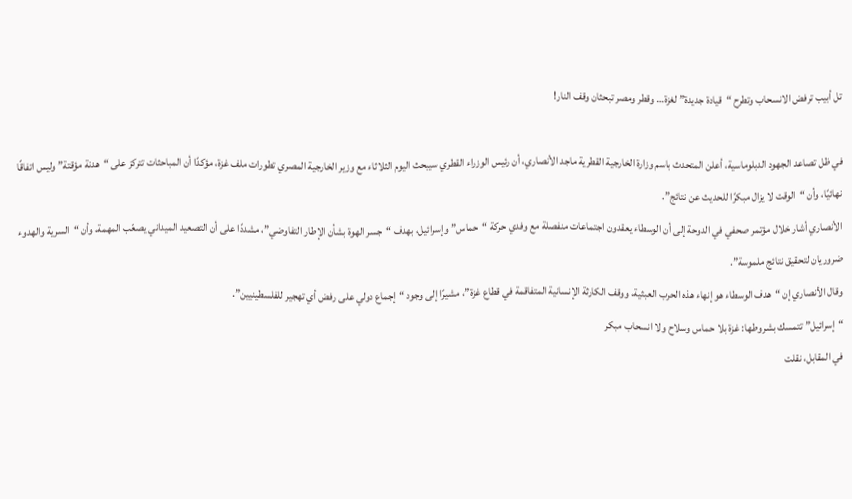تل أبيب ترفض الانسحاب وتطرح “قيادة جديدة” لغزة… وقطر ومصر تبحثان وقف النار!

في ظل تصاعد الجهود الدبلوماسية، أعلن المتحدث باسم وزارة الخارجية القطرية ماجد الأنصاري، أن رئيس الوزراء القطري سيبحث اليوم الثلاثاء مع وزير الخارجية المصري تطورات ملف غزة، مؤكدًا أن المباحثات تتركز على “هدنة مؤقتة” وليس اتفاقًا نهائيًا، وأن “الوقت لا يزال مبكرًا للحديث عن نتائج”.
الأنصاري أشار خلال مؤتمر صحفي في الدوحة إلى أن الوسطاء يعقدون اجتماعات منفصلة مع وفدي حركة “حماس” وإسرائيل، بهدف “جسر الهوة بشأن الإطار التفاوضي”، مشددًا على أن التصعيد الميداني يصعّب المهمة، وأن “السرية والهدوء ضروريان لتحقيق نتائج ملموسة”.
وقال الأنصاري إن “هدف الوسطاء هو إنهاء هذه الحرب العبثية، ووقف الكارثة الإنسانية المتفاقمة في قطاع غزة”، مشيرًا إلى وجود “إجماع دولي على رفض أي تهجير للفلسطينيين”.
“إسرائيل” تتمسك بشروطها: غزة بلا حماس وسلاح ولا انسحاب مبكر
في المقابل، نقلت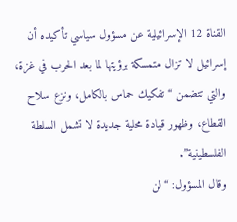القناة 12 الإسرائيلية عن مسؤول سياسي تأكيده أن إسرائيل لا تزال متمسكة برؤيتها لما بعد الحرب في غزة، والتي تتضمن “تفكيك حماس بالكامل، ونزع سلاح القطاع، وظهور قيادة محلية جديدة لا تشمل السلطة الفلسطينية”.
وقال المسؤول: “لن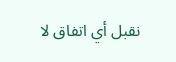نقبل أي اتفاق لا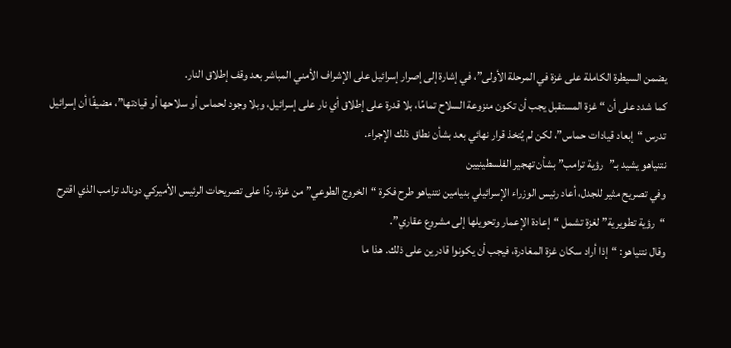يضمن السيطرة الكاملة على غزة في المرحلة الأولى”، في إشارة إلى إصرار إسرائيل على الإشراف الأمني المباشر بعد وقف إطلاق النار.
كما شدد على أن “غزة المستقبل يجب أن تكون منزوعة السلاح تمامًا، بلا قدرة على إطلاق أي نار على إسرائيل، وبلا وجود لحماس أو سلاحها أو قيادتها”، مضيفًا أن إسرائيل تدرس “إبعاد قيادات حماس”، لكن لم يُتخذ قرار نهائي بعد بشأن نطاق ذلك الإجراء.
نتنياهو يشيد بـ”رؤية ترامب” بشأن تهجير الفلسطينيين
وفي تصريح مثير للجدل، أعاد رئيس الوزراء الإسرائيلي بنيامين نتنياهو طرح فكرة “الخروج الطوعي” من غزة، ردًا على تصريحات الرئيس الأميركي دونالد ترامب الذي اقترح “رؤية تطويرية” لغزة تشمل “إعادة الإعمار وتحويلها إلى مشروع عقاري”.
وقال نتنياهو: “إذا أراد سكان غزة المغادرة، فيجب أن يكونوا قادرين على ذلك. هذا ما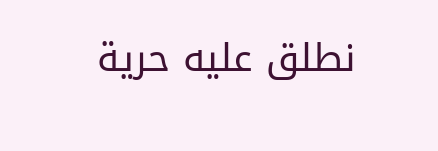نطلق عليه حرية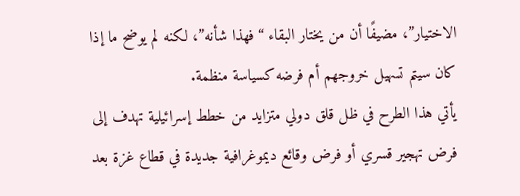الاختيار”، مضيفًا أن من يختار البقاء “فهذا شأنه”، لكنه لم يوضح ما إذا كان سيتم تسهيل خروجهم أم فرضه كسياسة منظمة.
يأتي هذا الطرح في ظل قلق دولي متزايد من خطط إسرائيلية تهدف إلى فرض تهجير قسري أو فرض وقائع ديموغرافية جديدة في قطاع غزة بعد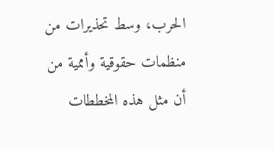الحرب، وسط تحذيرات من منظمات حقوقية وأممية من أن مثل هذه المخططات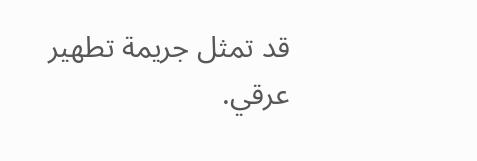قد تمثل جريمة تطهير عرقي.